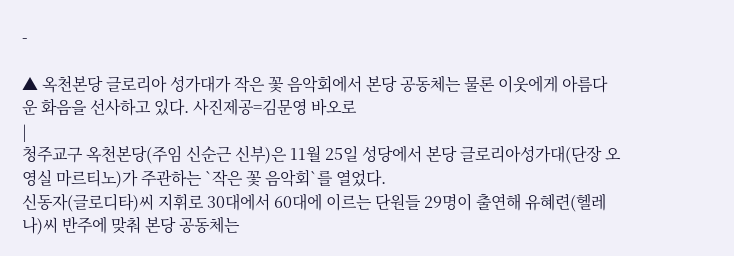-

▲ 옥천본당 글로리아 성가대가 작은 꽃 음악회에서 본당 공동체는 물론 이웃에게 아름다운 화음을 선사하고 있다. 사진제공=김문영 바오로
|
청주교구 옥천본당(주임 신순근 신부)은 11월 25일 성당에서 본당 글로리아성가대(단장 오영실 마르티노)가 주관하는 `작은 꽃 음악회`를 열었다.
신동자(글로디타)씨 지휘로 30대에서 60대에 이르는 단원들 29명이 출연해 유혜련(헬레나)씨 반주에 맞춰 본당 공동체는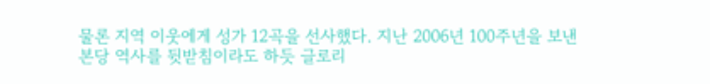물론 지역 이웃에게 성가 12곡을 선사했다. 지난 2006년 100주년을 보낸 본당 역사를 뒷받침이라도 하듯 글로리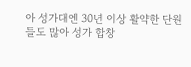아 성가대엔 30년 이상 활약한 단원들도 많아 성가 합창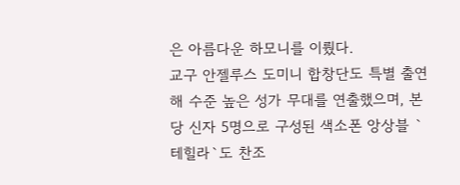은 아름다운 하모니를 이뤘다.
교구 안젤루스 도미니 합창단도 특별 출연해 수준 높은 성가 무대를 연출했으며, 본당 신자 5명으로 구성된 색소폰 앙상블 `테힐라`도 찬조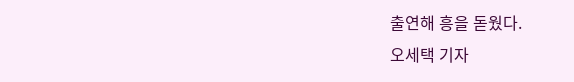출연해 흥을 돋웠다.
오세택 기자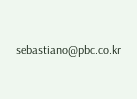sebastiano@pbc.co.kr